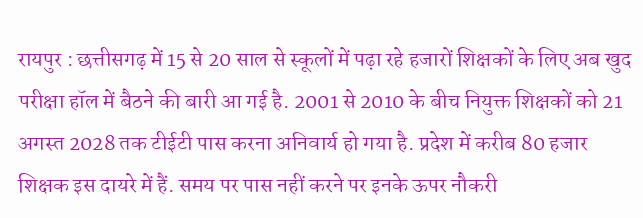रायपुर : छत्तीसगढ़ में 15 से 20 साल से स्कूलों में पढ़ा रहे हजारों शिक्षकों के लिए अब खुद परीक्षा हॉल में बैठने की बारी आ गई है. 2001 से 2010 के बीच नियुक्त शिक्षकों को 21 अगस्त 2028 तक टीईटी पास करना अनिवार्य हो गया है. प्रदेश में करीब 80 हजार शिक्षक इस दायरे में हैं. समय पर पास नहीं करने पर इनके ऊपर नौकरी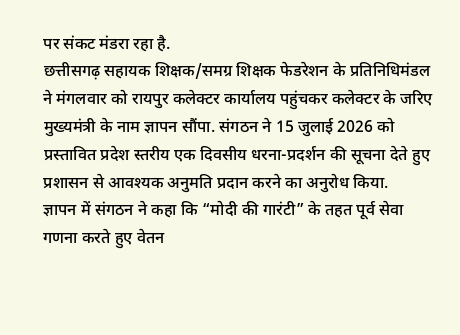पर संकट मंडरा रहा है.
छत्तीसगढ़ सहायक शिक्षक/समग्र शिक्षक फेडरेशन के प्रतिनिधिमंडल ने मंगलवार को रायपुर कलेक्टर कार्यालय पहुंचकर कलेक्टर के जरिए मुख्यमंत्री के नाम ज्ञापन सौंपा. संगठन ने 15 जुलाई 2026 को प्रस्तावित प्रदेश स्तरीय एक दिवसीय धरना-प्रदर्शन की सूचना देते हुए प्रशासन से आवश्यक अनुमति प्रदान करने का अनुरोध किया.
ज्ञापन में संगठन ने कहा कि “मोदी की गारंटी” के तहत पूर्व सेवा गणना करते हुए वेतन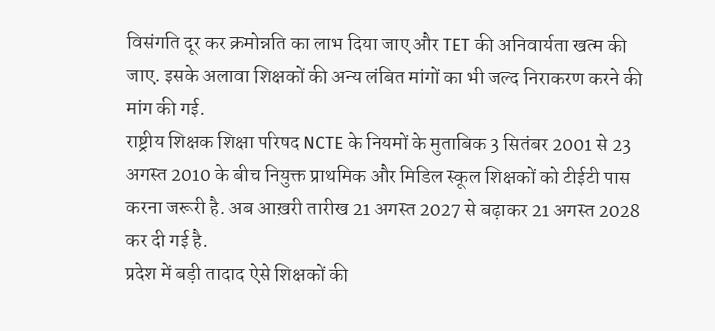विसंगति दूर कर क्रमोन्नति का लाभ दिया जाए और TET की अनिवार्यता खत्म की जाए. इसके अलावा शिक्षकों की अन्य लंबित मांगों का भी जल्द निराकरण करने की मांग की गई.
राष्ट्रीय शिक्षक शिक्षा परिषद NCTE के नियमों के मुताबिक 3 सितंबर 2001 से 23 अगस्त 2010 के बीच नियुक्त प्राथमिक और मिडिल स्कूल शिक्षकों को टीईटी पास करना जरूरी है. अब आख़री तारीख 21 अगस्त 2027 से बढ़ाकर 21 अगस्त 2028 कर दी गई है.
प्रदेश में बड़ी तादाद ऐसे शिक्षकों की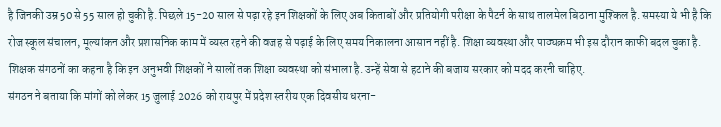है जिनकी उम्र 50 से 55 साल हो चुकी है. पिछले 15-20 साल से पढ़ा रहे इन शिक्षकों के लिए अब किताबों और प्रतियोगी परीक्षा के पैटर्न के साथ तालमेल बिठाना मुश्किल है. समस्या ये भी है कि रोज स्कूल संचालन, मूल्यांकन और प्रशासनिक काम में व्यस्त रहने की वजह से पढ़ाई के लिए समय निकालना आसान नहीं है. शिक्षा व्यवस्था और पाठ्यक्रम भी इस दौरान काफी बदल चुका है. शिक्षक संगठनों का कहना है कि इन अनुभवी शिक्षकों ने सालों तक शिक्षा व्यवस्था को संभाला है. उन्हें सेवा से हटाने की बजाय सरकार को मदद करनी चाहिए.
संगठन ने बताया कि मांगों को लेकर 15 जुलाई 2026 को रायपुर में प्रदेश स्तरीय एक दिवसीय धरना-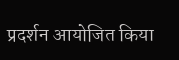प्रदर्शन आयोजित किया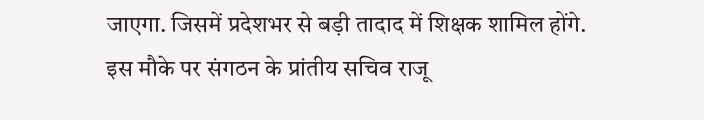जाएगा. जिसमें प्रदेशभर से बड़ी तादाद में शिक्षक शामिल होंगे.
इस मौके पर संगठन के प्रांतीय सचिव राजू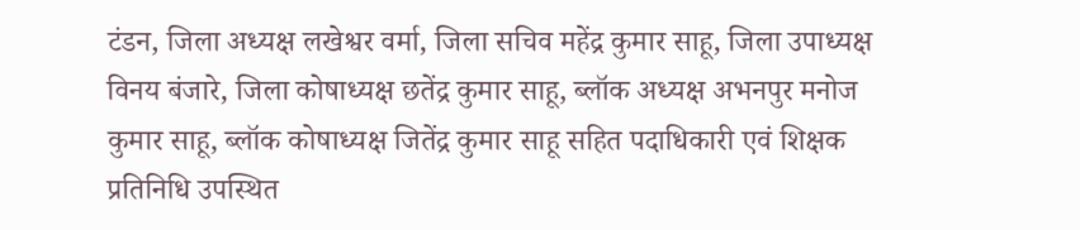टंडन, जिला अध्यक्ष लखेश्वर वर्मा, जिला सचिव महेंद्र कुमार साहू, जिला उपाध्यक्ष विनय बंजारे, जिला कोषाध्यक्ष छतेंद्र कुमार साहू, ब्लॉक अध्यक्ष अभनपुर मनोज कुमार साहू, ब्लॉक कोषाध्यक्ष जितेंद्र कुमार साहू सहित पदाधिकारी एवं शिक्षक प्रतिनिधि उपस्थित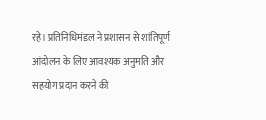रहे। प्रतिनिधिमंडल ने प्रशासन से शांतिपूर्ण आंदोलन के लिए आवश्यक अनुमति और सहयोग प्रदान करने की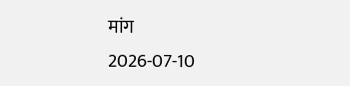मांग
2026-07-10